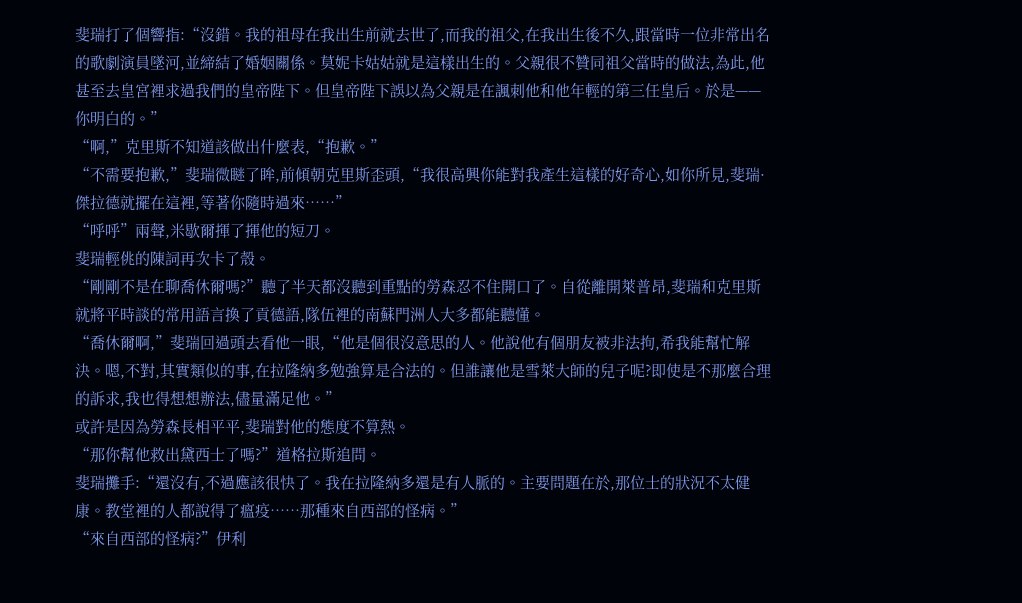斐瑞打了個響指:“沒錯。我的祖母在我出生前就去世了,而我的祖父,在我出生後不久,跟當時一位非常出名的歌劇演員墜河,並締結了婚姻關係。莫妮卡姑姑就是這樣出生的。父親很不贊同祖父當時的做法,為此,他甚至去皇宮裡求過我們的皇帝陛下。但皇帝陛下誤以為父親是在諷刺他和他年輕的第三任皇后。於是——你明白的。”
“啊,”克里斯不知道該做出什麼表,“抱歉。”
“不需要抱歉,”斐瑞微瞇了眸,前傾朝克里斯歪頭,“我很高興你能對我產生這樣的好奇心,如你所見,斐瑞·傑拉德就擺在這裡,等著你隨時過來……”
“呼呼”兩聲,米歇爾揮了揮他的短刀。
斐瑞輕佻的陳詞再次卡了殼。
“剛剛不是在聊喬休爾嗎?”聽了半天都沒聽到重點的勞森忍不住開口了。自從離開萊普昂,斐瑞和克里斯就將平時談的常用語言換了貢德語,隊伍裡的南蘇門洲人大多都能聽懂。
“喬休爾啊,”斐瑞回過頭去看他一眼,“他是個很沒意思的人。他說他有個朋友被非法拘,希我能幫忙解決。嗯,不對,其實類似的事,在拉隆納多勉強算是合法的。但誰讓他是雪萊大師的兒子呢?即使是不那麼合理的訴求,我也得想想辦法,儘量滿足他。”
或許是因為勞森長相平平,斐瑞對他的態度不算熱。
“那你幫他救出黛西士了嗎?”道格拉斯追問。
斐瑞攤手:“還沒有,不過應該很快了。我在拉隆納多還是有人脈的。主要問題在於,那位士的狀況不太健康。教堂裡的人都說得了瘟疫……那種來自西部的怪病。”
“來自西部的怪病?”伊利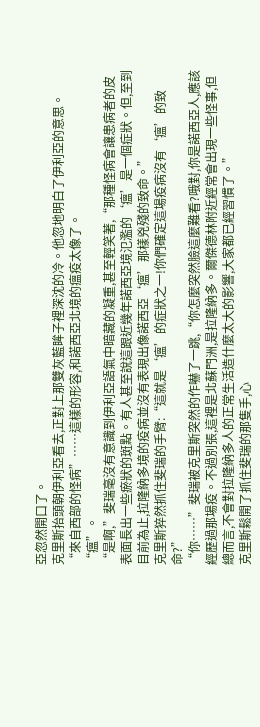亞忽然開口了。
克里斯抬頭朝伊利亞看去,正對上那雙灰藍眸子裡深沈的冷。他忽地明白了伊利亞的意思。
“來自西部的怪病”……這樣的形容,和諾西亞北境的瘟疫太像了。
“瘟”。
“是啊,”斐瑞毫沒有意識到伊利亞語氣中暗藏的凝重,甚至輕笑著,“那種怪病會讓患病者的皮表面長出一些瘀狀的斑點。有人甚至說這跟近幾年諾西亞境氾濫的‘瘟’是一個症狀。但,至到目前為止,拉隆納多境的疫病並沒有表現出像諾西亞‘瘟’那樣兇殘的致命。”
克里斯猝然抓住斐瑞的手臂:“這就是‘瘟’的症狀之一!你們確定這場疫病沒有‘瘟’的致命?”
“你……”斐瑞被克里斯突然的作嚇了一跳,“你怎麼突然臉這麼難看?哦對,你是諾西亞人,應該經歷過那場疫。不過別張,這裡是北蘇門洲,是拉隆納多。爾傑德林附近經常會出現一些怪事,但總而言,不會對拉隆納多人的正常生活造什麼太大的影響,大家都已經習慣了。”
克里斯鬆開了抓住斐瑞的那隻手,心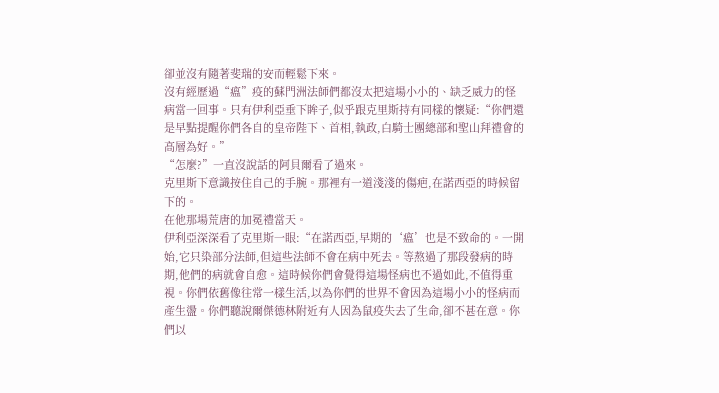卻並沒有隨著斐瑞的安而輕鬆下來。
沒有經歷過“瘟”疫的蘇門洲法師們都沒太把這場小小的、缺乏威力的怪病當一回事。只有伊利亞垂下眸子,似乎跟克里斯持有同樣的懷疑:“你們還是早點提醒你們各自的皇帝陛下、首相,執政,白騎士團總部和聖山拜禮會的高層為好。”
“怎麼?”一直沒說話的阿貝爾看了過來。
克里斯下意識按住自己的手腕。那裡有一道淺淺的傷疤,在諾西亞的時候留下的。
在他那場荒唐的加冕禮當天。
伊利亞深深看了克里斯一眼:“在諾西亞,早期的‘瘟’也是不致命的。一開始,它只染部分法師,但這些法師不會在病中死去。等熬過了那段發病的時期,他們的病就會自愈。這時候你們會覺得這場怪病也不過如此,不值得重視。你們依舊像往常一樣生活,以為你們的世界不會因為這場小小的怪病而產生盪。你們聽說爾傑德林附近有人因為鼠疫失去了生命,卻不甚在意。你們以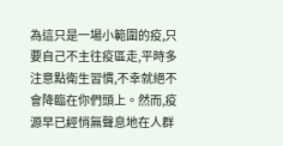為這只是一場小範圍的疫,只要自己不主往疫區走,平時多注意點衛生習慣,不幸就絕不會降臨在你們頭上。然而,疫源早已經悄無聲息地在人群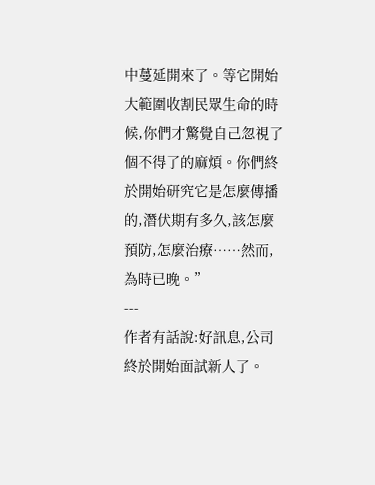中蔓延開來了。等它開始大範圍收割民眾生命的時候,你們才驚覺自己忽視了個不得了的麻煩。你們終於開始研究它是怎麼傳播的,潛伏期有多久,該怎麼預防,怎麼治療……然而,為時已晚。”
---
作者有話說:好訊息,公司終於開始面試新人了。